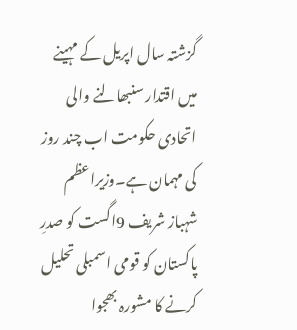گزشتہ سال اپریل کے مہینے میں اقتدار سنبھالنے والی اتحادی حکومت اب چند روز کی مہمان ہے۔وزیراعظم شہباز شریف 9اگست کو صدرِ پاکستان کو قومی اسمبلی تحلیل کرنے کا مشورہ بھجوا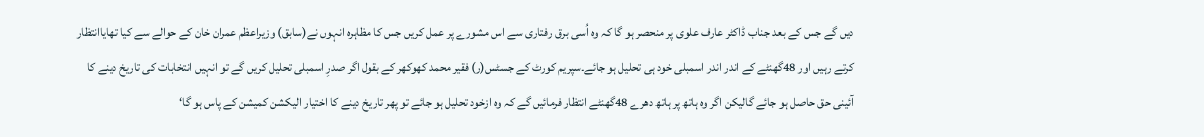دیں گے جس کے بعد جناب ڈاکٹر عارف علوی پر منحصر ہو گا کہ وہ اُسی برق رفتاری سے اس مشورے پر عمل کریں جس کا مظاہرہ انہوں نے(سابق) وزیراعظم عمران خان کے حوالے سے کیا تھایاانتظار کرتے رہیں اور 48گھنٹے کے اندر اندر اسمبلی خود ہی تحلیل ہو جائے۔سپریم کورٹ کے جسٹس(ر) فقیر محمد کھوکھر کے بقول اگر صدرِ اسمبلی تحلیل کریں گے تو انہیں انتخابات کی تاریخ دینے کا آئینی حق حاصل ہو جائے گالیکن اگر وہ ہاتھ پر ہاتھ دھرے 48گھنٹے انتظار فرمائیں گے کہ وہ ازخود تحلیل ہو جائے تو پھر تاریخ دینے کا اختیار الیکشن کمیشن کے پاس ہو گا‘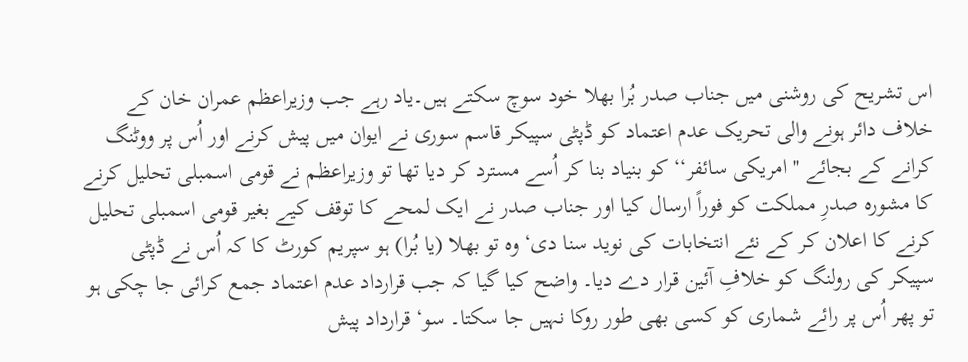اس تشریح کی روشنی میں جناب صدر بُرا بھلا خود سوچ سکتے ہیں۔یاد رہے جب وزیراعظم عمران خان کے خلاف دائر ہونے والی تحریک عدم اعتماد کو ڈپٹی سپیکر قاسم سوری نے ایوان میں پیش کرنے اور اُس پر ووٹنگ کرانے کے بجائے ''امریکی سائفر‘‘ کو بنیاد بنا کر اُسے مسترد کر دیا تھا تو وزیراعظم نے قومی اسمبلی تحلیل کرنے کا مشورہ صدرِ مملکت کو فوراً ارسال کیا اور جناب صدر نے ایک لمحے کا توقف کیے بغیر قومی اسمبلی تحلیل کرنے کا اعلان کر کے نئے انتخابات کی نوید سنا دی‘ وہ تو بھلا (یا بُرا) ہو سپریم کورٹ کا کہ اُس نے ڈپٹی سپیکر کی رولنگ کو خلافِ آئین قرار دے دیا۔ واضح کیا گیا کہ جب قرارداد عدم اعتماد جمع کرائی جا چکی ہو تو پھر اُس پر رائے شماری کو کسی بھی طور روکا نہیں جا سکتا۔ سو‘ قرارداد پیش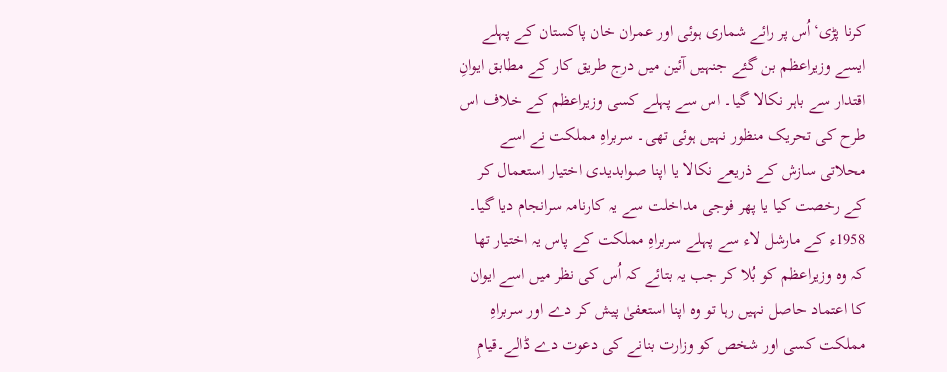کرنا پڑی‘اُس پر رائے شماری ہوئی اور عمران خان پاکستان کے پہلے ایسے وزیراعظم بن گئے جنہیں آئین میں درج طریق کار کے مطابق ایوانِ اقتدار سے باہر نکالا گیا۔ اس سے پہلے کسی وزیراعظم کے خلاف اس طرح کی تحریک منظور نہیں ہوئی تھی۔ سربراہِ مملکت نے اسے محلاتی سازش کے ذریعے نکالا یا اپنا صوابدیدی اختیار استعمال کر کے رخصت کیا یا پھر فوجی مداخلت سے یہ کارنامہ سرانجام دیا گیا۔
1958ء کے مارشل لاء سے پہلے سربراہِ مملکت کے پاس یہ اختیار تھا کہ وہ وزیراعظم کو بُلا کر جب یہ بتائے کہ اُس کی نظر میں اسے ایوان کا اعتماد حاصل نہیں رہا تو وہ اپنا استعفیٰ پیش کر دے اور سربراہِ مملکت کسی اور شخص کو وزارت بنانے کی دعوت دے ڈالے۔قیامِ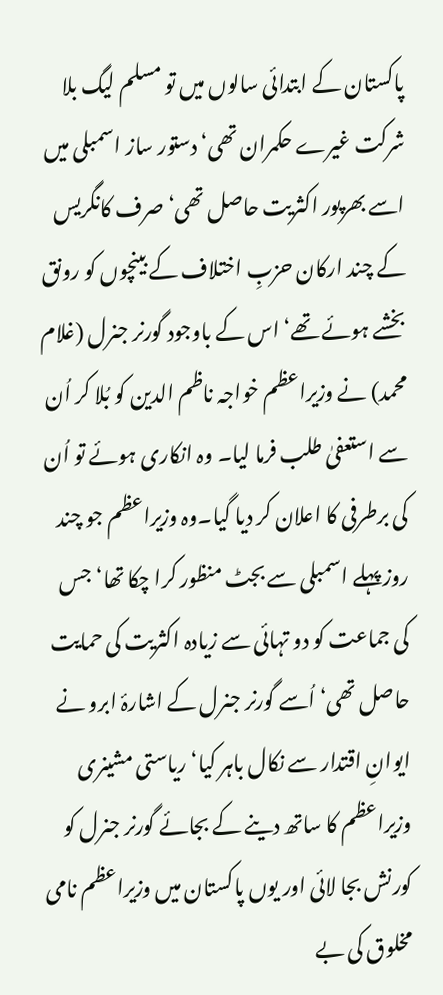پاکستان کے ابتدائی سالوں میں تو مسلم لیگ بلا شرکت غیرے حکمران تھی‘ دستور ساز اسمبلی میں اسے بھرپور اکثریت حاصل تھی‘ صرف کانگریس کے چند ارکان حزبِ اختلاف کے بینچوں کو رونق بخشے ہوئے تھے‘ اس کے باوجود گورنر جنرل (غلام محمد) نے وزیراعظم خواجہ ناظم الدین کو بُلا کر اُن سے استعفیٰ طلب فرما لیا۔ وہ انکاری ہوئے تو اُن کی برطرفی کا اعلان کر دیا گیا۔وہ وزیراعظم جو چند روز پہلے اسمبلی سے بجٹ منظور کرا چکا تھا‘جس کی جماعت کو دو تہائی سے زیادہ اکثریت کی حمایت حاصل تھی‘ اُسے گورنر جنرل کے اشارۂ ابرو نے ایوانِ اقتدار سے نکال باہر کیا‘ریاستی مشینری وزیراعظم کا ساتھ دینے کے بجائے گورنر جنرل کو کورنش بجا لائی اور یوں پاکستان میں وزیراعظم نامی مخلوق کی بے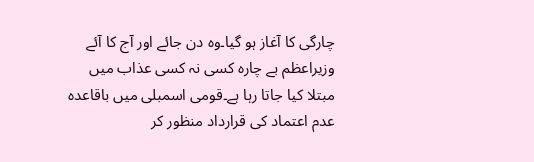چارگی کا آغاز ہو گیا۔وہ دن جائے اور آج کا آئے وزیراعظم بے چارہ کسی نہ کسی عذاب میں مبتلا کیا جاتا رہا ہے۔قومی اسمبلی میں باقاعدہ عدم اعتماد کی قرارداد منظور کر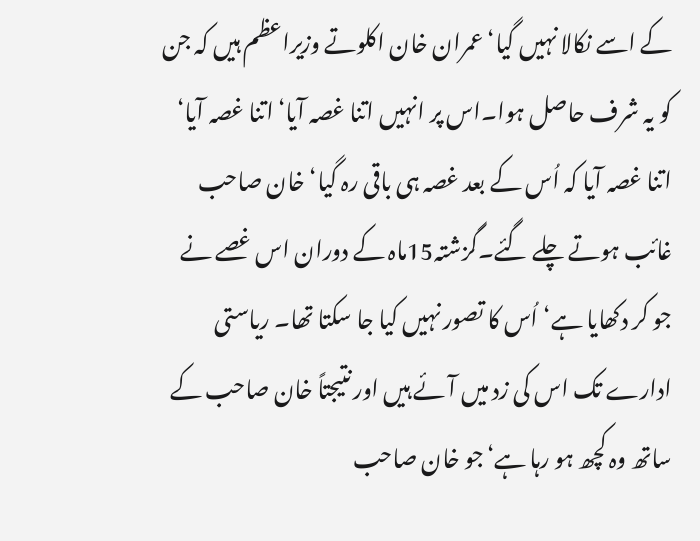کے اسے نکالا نہیں گیا‘ عمران خان اکلوتے وزیراعظم ہیں کہ جن کو یہ شرف حاصل ہوا۔اس پر انہیں اتنا غصہ آیا‘ اتنا غصہ آیا‘ اتنا غصہ آیا کہ اُس کے بعد غصہ ہی باقی رہ گیا‘ خان صاحب غائب ہوتے چلے گئے۔گزشتہ15ماہ کے دوران اس غصے نے جو کر دکھایا ہے‘اُس کا تصور نہیں کیا جا سکتا تھا۔ ریاستی ادارے تک اس کی زد میں آئے ہیں اور نتیجتاً خان صاحب کے ساتھ وہ کچھ ہو رہا ہے‘جو خان صاحب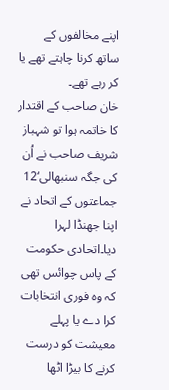اپنے مخالفوں کے ساتھ کرنا چاہتے تھے یا کر رہے تھے۔
خان صاحب کے اقتدار کا خاتمہ ہوا تو شہباز شریف صاحب نے اُن کی جگہ سنبھالی‘12 جماعتوں کے اتحاد نے اپنا جھنڈا لہرا دیا۔اتحادی حکومت کے پاس چوائس تھی کہ وہ فوری انتخابات کرا دے یا پہلے معیشت کو درست کرنے کا بیڑا اٹھا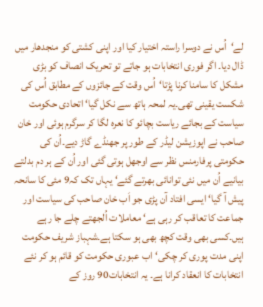لے‘اُس نے دوسرا راستہ اختیار کیا اور اپنی کشتی کو منجدھار میں ڈال دیا۔ اگر فوری انتخابات ہو جاتے تو تحریک انصاف کو بڑی مشکل کا سامنا کرنا پڑتا‘اُس وقت کے جائزوں کے مطابق اُس کی شکست یقینی تھی۔یہ لمحہ ہاتھ سے نکل گیا‘ اتحادی حکومت سیاست کے بجائے ریاست بچائو کا نعرہ لگا کر سرگرم ہوئی اور خان صاحب نے اپوزیشن لیڈر کے طور پر جھنڈے گاڑ دیے۔اُن کی حکومتی پرفارمنس نظر سے اوجھل ہوتی گئی اور اُن کے ہر دم بدلتے بیانیے اُن میں نئی توانائی بھرتے گئے‘ یہاں تک کہ9 مئی کا سانحہ پیش آ گیا‘ ایسی افتاد آن پڑی جو اَب خان صاحب کی سیاست اور جماعت کا تعاقب کر رہی ہے‘ معاملات اُلجھتے چلے جا رہے ہیں۔کسی بھی وقت کچھ بھی ہو سکتا ہے۔شہباز شریف حکومت اپنی مدت پوری کر چکی‘اب عبوری حکومت کو قائم ہو کر نئے انتخابات کا انعقاد کرانا ہے۔ یہ انتخابات90 روز کے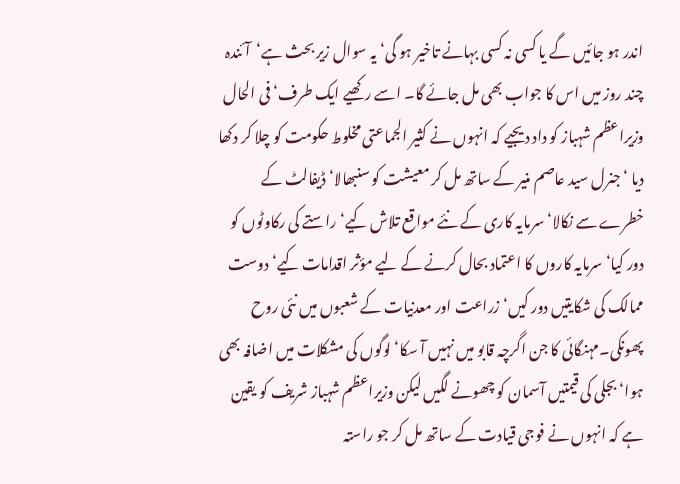اندر ہو جائیں گے یا کسی نہ کسی بہانے تاخیر ہو گی‘ یہ سوال زیر بحث ہے‘آئندہ چند روز میں اس کا جواب بھی مل جائے گا۔ اسے رکھیے ایک طرف‘ فی الحال وزیراعظم شہباز کو داد دیجیے کہ انہوں نے کثیر الجماعتی مخلوط حکومت کو چلا کر دکھا دیا ‘جنرل سید عاصم منیر کے ساتھ مل کر معیشت کو سنبھالا‘ ڈیفالٹ کے خطرے سے نکالا‘ سرمایہ کاری کے نئے مواقع تلاش کیے‘راستے کی رکاوٹوں کو دور کیا‘ سرمایہ کاروں کا اعتماد بحال کرنے کے لیے مؤثر اقدامات کیے‘ دوست ممالک کی شکایتیں دور کیں‘ زراعت اور معدنیات کے شعبوں میں نئی روح پھونکی۔مہنگائی کا جن اگرچہ قابو میں نہیں آ سکا‘ لوگوں کی مشکلات میں اضافہ بھی ہوا‘ بجلی کی قیمتیں آسمان کو چھونے لگیں لیکن وزیراعظم شہباز شریف کو یقین ہے کہ انہوں نے فوجی قیادت کے ساتھ مل کر جو راستہ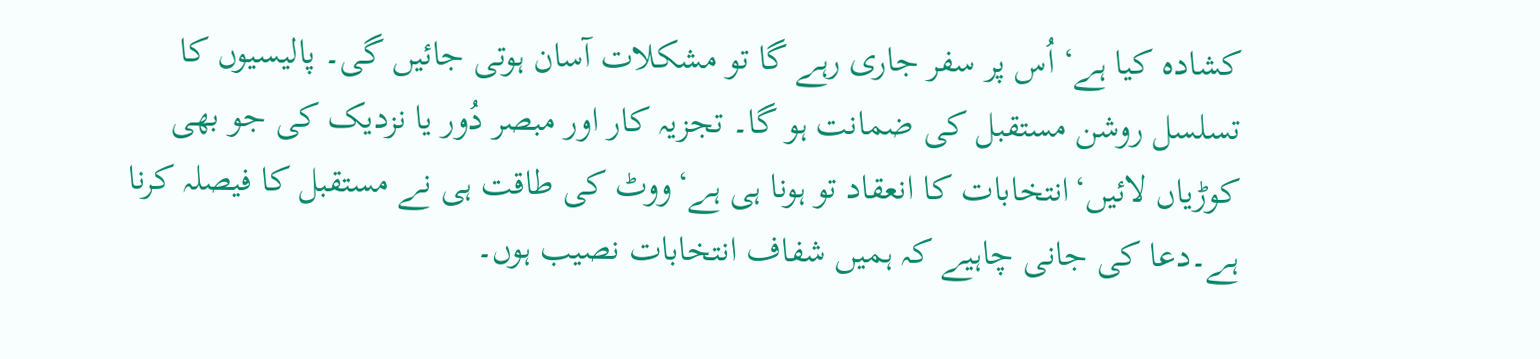کشادہ کیا ہے‘ اُس پر سفر جاری رہے گا تو مشکلات آسان ہوتی جائیں گی۔ پالیسیوں کا تسلسل روشن مستقبل کی ضمانت ہو گا۔ تجزیہ کار اور مبصر دُور یا نزدیک کی جو بھی کوڑیاں لائیں‘انتخابات کا انعقاد تو ہونا ہی ہے‘ووٹ کی طاقت ہی نے مستقبل کا فیصلہ کرنا ہے۔دعا کی جانی چاہیے کہ ہمیں شفاف انتخابات نصیب ہوں۔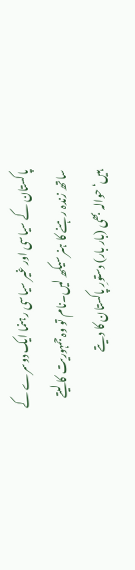پاکستان کے سیاسی اور غیر سیاسی رہنما ایک دوسرے کے ساتھ زندہ رہنے کا ہنر سیکھ لیں۔نام تو وہ جمہوریت کا لیتے ہیں‘حوالہ بھی (بار بار) دستورِ پاکستان کا دیتے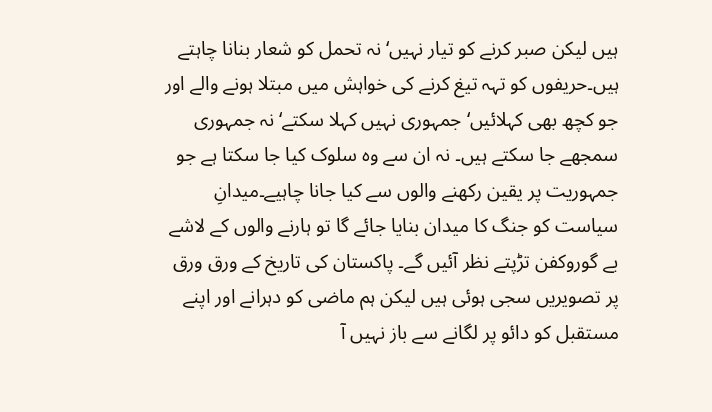ہیں لیکن صبر کرنے کو تیار نہیں‘نہ تحمل کو شعار بنانا چاہتے ہیں۔حریفوں کو تہہ تیغ کرنے کی خواہش میں مبتلا ہونے والے اور جو کچھ بھی کہلائیں‘ جمہوری نہیں کہلا سکتے‘ نہ جمہوری سمجھے جا سکتے ہیں۔ نہ ان سے وہ سلوک کیا جا سکتا ہے جو جمہوریت پر یقین رکھنے والوں سے کیا جانا چاہیے۔میدانِ سیاست کو جنگ کا میدان بنایا جائے گا تو ہارنے والوں کے لاشے بے گوروکفن تڑپتے نظر آئیں گے۔ پاکستان کی تاریخ کے ورق ورق پر تصویریں سجی ہوئی ہیں لیکن ہم ماضی کو دہرانے اور اپنے مستقبل کو دائو پر لگانے سے باز نہیں آ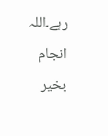رہے۔اللہ انجام بخیر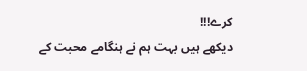کرے!!!
دیکھے ہیں بہت ہم نے ہنگامے محبت کے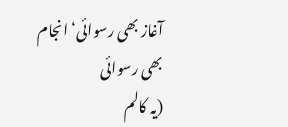آغاز بھی رسوائی‘ انجام بھی رسوائی
(یہ کالم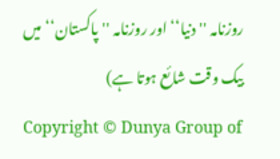روزنامہ ''دنیا‘‘ اور روزنامہ ''پاکستان‘‘ میں بیک وقت شائع ہوتا ہے)
Copyright © Dunya Group of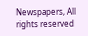Newspapers, All rights reserved